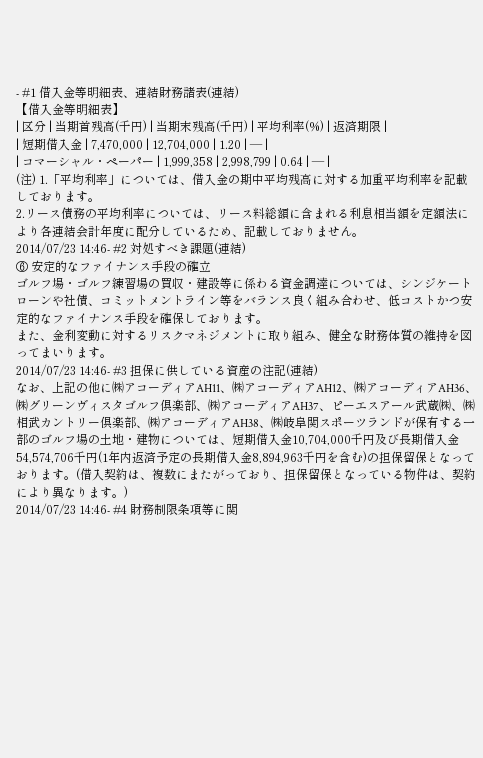- #1 借入金等明細表、連結財務諸表(連結)
【借入金等明細表】
| 区分 | 当期首残高(千円) | 当期末残高(千円) | 平均利率(%) | 返済期限 |
| 短期借入金 | 7,470,000 | 12,704,000 | 1.20 | ― |
| コマーシャル・ペーパー | 1,999,358 | 2,998,799 | 0.64 | ― |
(注) 1.「平均利率」については、借入金の期中平均残高に対する加重平均利率を記載しております。
2.リース債務の平均利率については、リース料総額に含まれる利息相当額を定額法により各連結会計年度に配分しているため、記載しておりません。
2014/07/23 14:46- #2 対処すべき課題(連結)
⑥ 安定的なファイナンス手段の確立
ゴルフ場・ゴルフ練習場の買収・建設等に係わる資金調達については、シンジケートローンや社債、コミットメントライン等をバランス良く組み合わせ、低コストかつ安定的なファイナンス手段を確保しております。
また、金利変動に対するリスクマネジメントに取り組み、健全な財務体質の維持を図ってまいります。
2014/07/23 14:46- #3 担保に供している資産の注記(連結)
なお、上記の他に㈱アコーディアAH11、㈱アコーディアAH12、㈱アコーディアAH36、㈱グリーンヴィスタゴルフ倶楽部、㈱アコーディアAH37、ピーエスアール武蔵㈱、㈱相武カントリー倶楽部、㈱アコーディアAH38、㈱岐阜関スポーツランドが保有する一部のゴルフ場の土地・建物については、短期借入金10,704,000千円及び長期借入金54,574,706千円(1年内返済予定の長期借入金8,894,963千円を含む)の担保留保となっております。(借入契約は、複数にまたがっており、担保留保となっている物件は、契約により異なります。)
2014/07/23 14:46- #4 財務制限条項等に関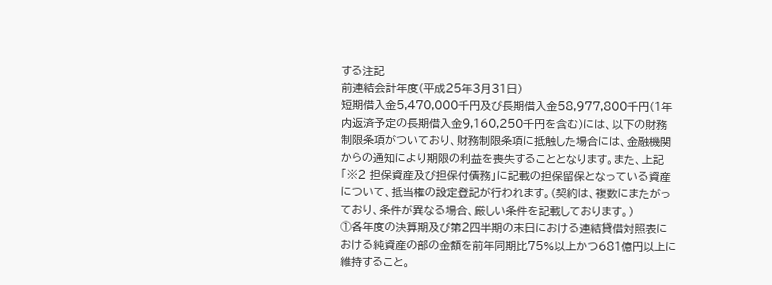する注記
前連結会計年度(平成25年3月31日)
短期借入金5,470,000千円及び長期借入金58,977,800千円(1年内返済予定の長期借入金9,160,250千円を含む)には、以下の財務制限条項がついており、財務制限条項に抵触した場合には、金融機関からの通知により期限の利益を喪失することとなります。また、上記「※2 担保資産及び担保付債務」に記載の担保留保となっている資産について、抵当権の設定登記が行われます。(契約は、複数にまたがっており、条件が異なる場合、厳しい条件を記載しております。)
①各年度の決算期及び第2四半期の末日における連結貸借対照表における純資産の部の金額を前年同期比75%以上かつ681億円以上に維持すること。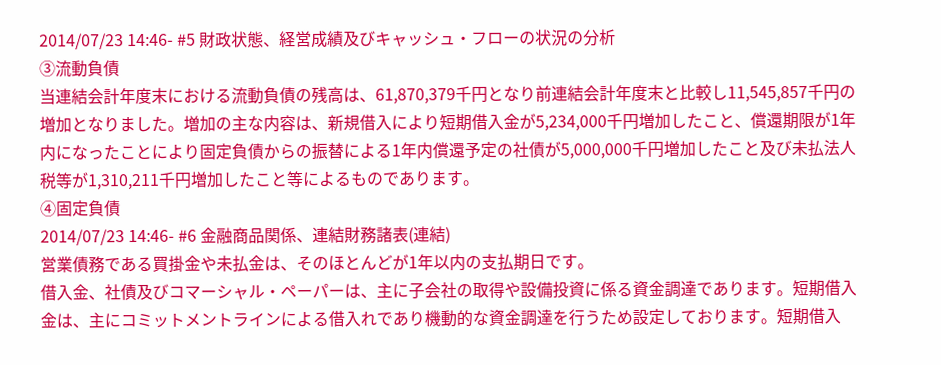2014/07/23 14:46- #5 財政状態、経営成績及びキャッシュ・フローの状況の分析
③流動負債
当連結会計年度末における流動負債の残高は、61,870,379千円となり前連結会計年度末と比較し11,545,857千円の増加となりました。増加の主な内容は、新規借入により短期借入金が5,234,000千円増加したこと、償還期限が1年内になったことにより固定負債からの振替による1年内償還予定の社債が5,000,000千円増加したこと及び未払法人税等が1,310,211千円増加したこと等によるものであります。
④固定負債
2014/07/23 14:46- #6 金融商品関係、連結財務諸表(連結)
営業債務である買掛金や未払金は、そのほとんどが1年以内の支払期日です。
借入金、社債及びコマーシャル・ペーパーは、主に子会社の取得や設備投資に係る資金調達であります。短期借入金は、主にコミットメントラインによる借入れであり機動的な資金調達を行うため設定しております。短期借入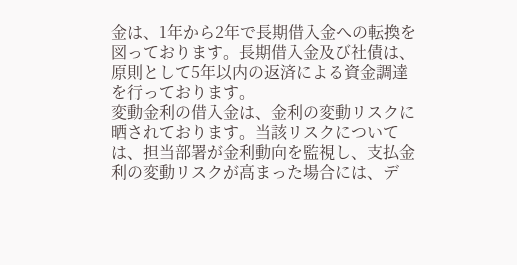金は、1年から2年で長期借入金への転換を図っております。長期借入金及び社債は、原則として5年以内の返済による資金調達を行っております。
変動金利の借入金は、金利の変動リスクに晒されております。当該リスクについては、担当部署が金利動向を監視し、支払金利の変動リスクが高まった場合には、デ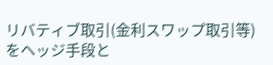リバティブ取引(金利スワップ取引等)をヘッジ手段と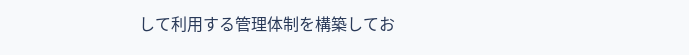して利用する管理体制を構築してお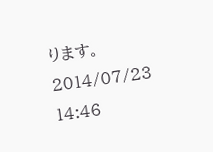ります。
2014/07/23 14:46